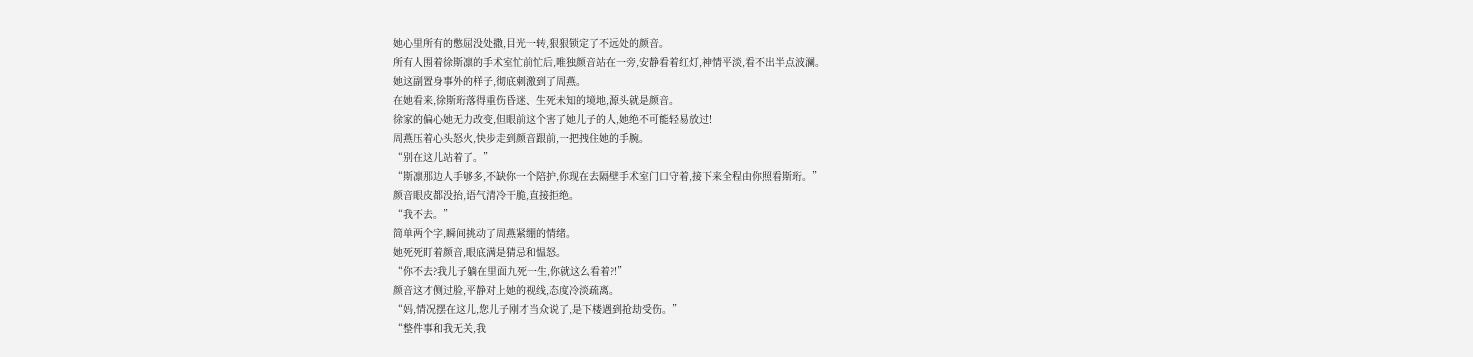她心里所有的憋屈没处撒,目光一转,狠狠锁定了不远处的颜音。
所有人围着徐斯凛的手术室忙前忙后,唯独颜音站在一旁,安静看着红灯,神情平淡,看不出半点波澜。
她这副置身事外的样子,彻底刺激到了周燕。
在她看来,徐斯珩落得重伤昏迷、生死未知的境地,源头就是颜音。
徐家的偏心她无力改变,但眼前这个害了她儿子的人,她绝不可能轻易放过!
周燕压着心头怒火,快步走到颜音跟前,一把拽住她的手腕。
“别在这儿站着了。”
“斯凛那边人手够多,不缺你一个陪护,你现在去隔壁手术室门口守着,接下来全程由你照看斯珩。”
颜音眼皮都没抬,语气清冷干脆,直接拒绝。
“我不去。”
简单两个字,瞬间挑动了周燕紧绷的情绪。
她死死盯着颜音,眼底满是猜忌和愠怒。
“你不去?我儿子躺在里面九死一生,你就这么看着?!”
颜音这才侧过脸,平静对上她的视线,态度冷淡疏离。
“妈,情况摆在这儿,您儿子刚才当众说了,是下楼遇到抢劫受伤。”
“整件事和我无关,我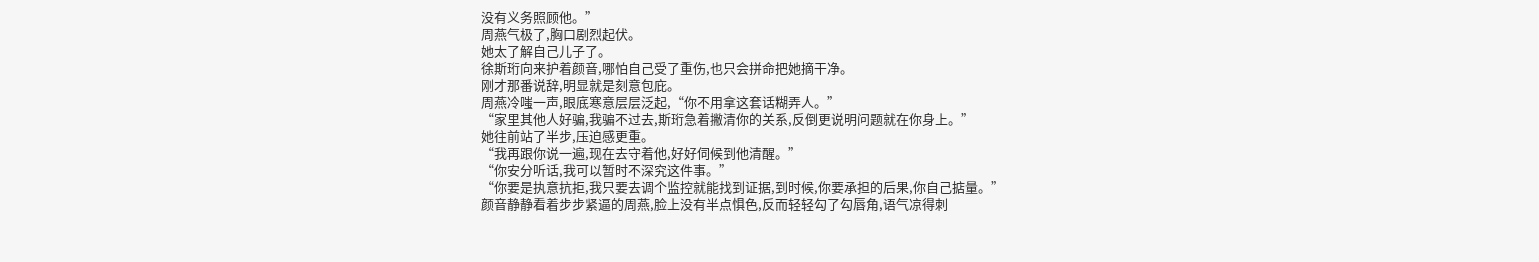没有义务照顾他。”
周燕气极了,胸口剧烈起伏。
她太了解自己儿子了。
徐斯珩向来护着颜音,哪怕自己受了重伤,也只会拼命把她摘干净。
刚才那番说辞,明显就是刻意包庇。
周燕冷嗤一声,眼底寒意层层泛起,“你不用拿这套话糊弄人。”
“家里其他人好骗,我骗不过去,斯珩急着撇清你的关系,反倒更说明问题就在你身上。”
她往前站了半步,压迫感更重。
“我再跟你说一遍,现在去守着他,好好伺候到他清醒。”
“你安分听话,我可以暂时不深究这件事。”
“你要是执意抗拒,我只要去调个监控就能找到证据,到时候,你要承担的后果,你自己掂量。”
颜音静静看着步步紧逼的周燕,脸上没有半点惧色,反而轻轻勾了勾唇角,语气凉得刺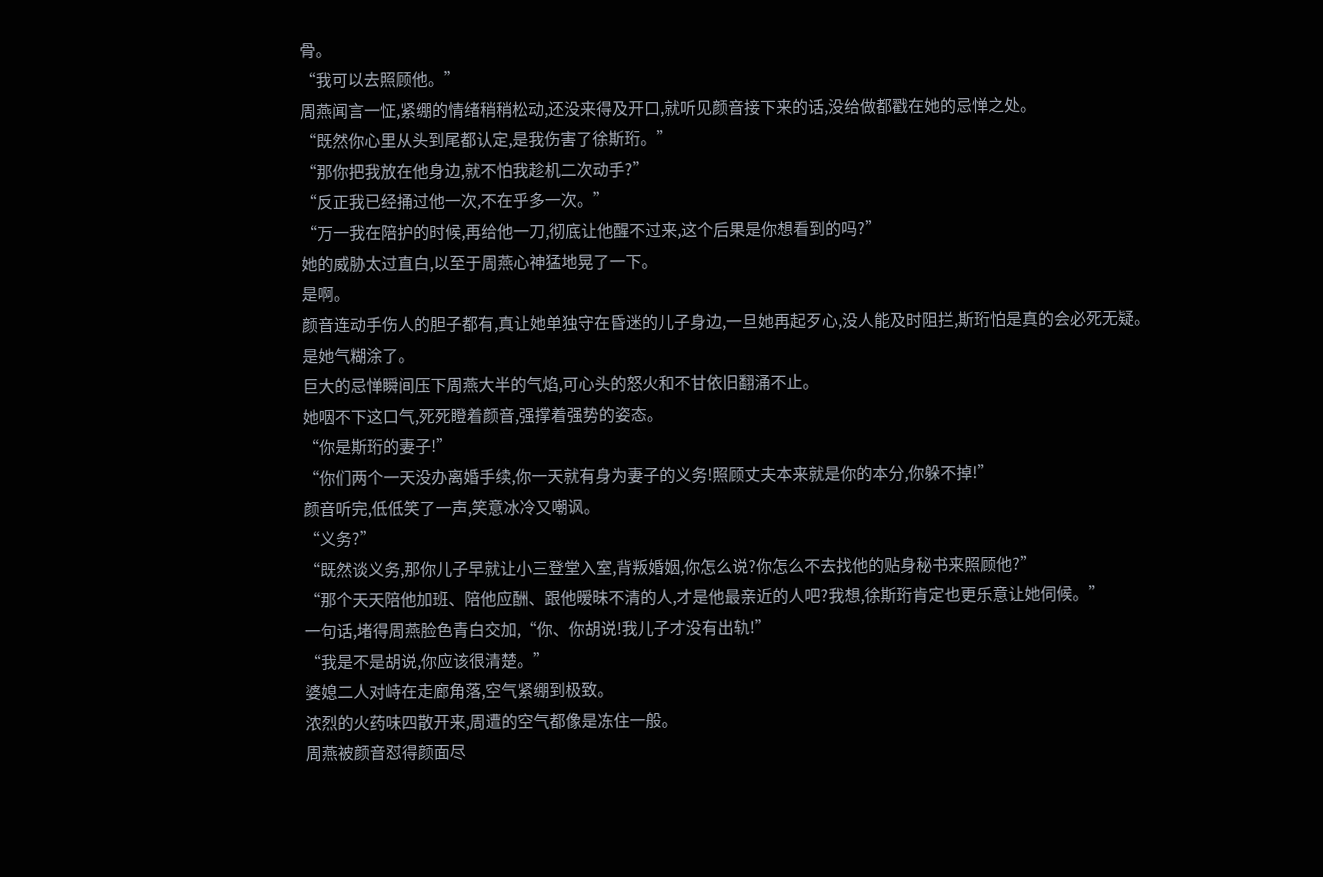骨。
“我可以去照顾他。”
周燕闻言一怔,紧绷的情绪稍稍松动,还没来得及开口,就听见颜音接下来的话,没给做都戳在她的忌惮之处。
“既然你心里从头到尾都认定,是我伤害了徐斯珩。”
“那你把我放在他身边,就不怕我趁机二次动手?”
“反正我已经捅过他一次,不在乎多一次。”
“万一我在陪护的时候,再给他一刀,彻底让他醒不过来,这个后果是你想看到的吗?”
她的威胁太过直白,以至于周燕心神猛地晃了一下。
是啊。
颜音连动手伤人的胆子都有,真让她单独守在昏迷的儿子身边,一旦她再起歹心,没人能及时阻拦,斯珩怕是真的会必死无疑。
是她气糊涂了。
巨大的忌惮瞬间压下周燕大半的气焰,可心头的怒火和不甘依旧翻涌不止。
她咽不下这口气,死死瞪着颜音,强撑着强势的姿态。
“你是斯珩的妻子!”
“你们两个一天没办离婚手续,你一天就有身为妻子的义务!照顾丈夫本来就是你的本分,你躲不掉!”
颜音听完,低低笑了一声,笑意冰冷又嘲讽。
“义务?”
“既然谈义务,那你儿子早就让小三登堂入室,背叛婚姻,你怎么说?你怎么不去找他的贴身秘书来照顾他?”
“那个天天陪他加班、陪他应酬、跟他暧昧不清的人,才是他最亲近的人吧?我想,徐斯珩肯定也更乐意让她伺候。”
一句话,堵得周燕脸色青白交加,“你、你胡说!我儿子才没有出轨!”
“我是不是胡说,你应该很清楚。”
婆媳二人对峙在走廊角落,空气紧绷到极致。
浓烈的火药味四散开来,周遭的空气都像是冻住一般。
周燕被颜音怼得颜面尽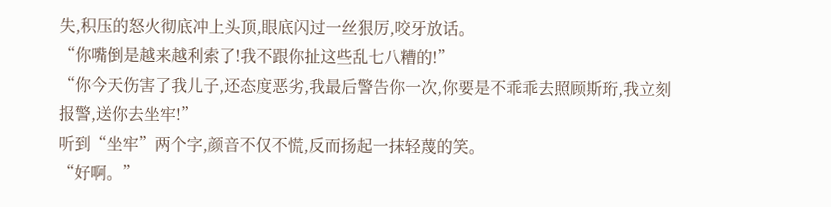失,积压的怒火彻底冲上头顶,眼底闪过一丝狠厉,咬牙放话。
“你嘴倒是越来越利索了!我不跟你扯这些乱七八糟的!”
“你今天伤害了我儿子,还态度恶劣,我最后警告你一次,你要是不乖乖去照顾斯珩,我立刻报警,送你去坐牢!”
听到“坐牢”两个字,颜音不仅不慌,反而扬起一抹轻蔑的笑。
“好啊。”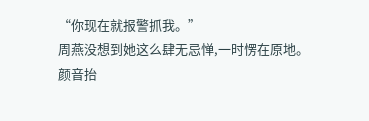“你现在就报警抓我。”
周燕没想到她这么肆无忌惮,一时愣在原地。
颜音抬